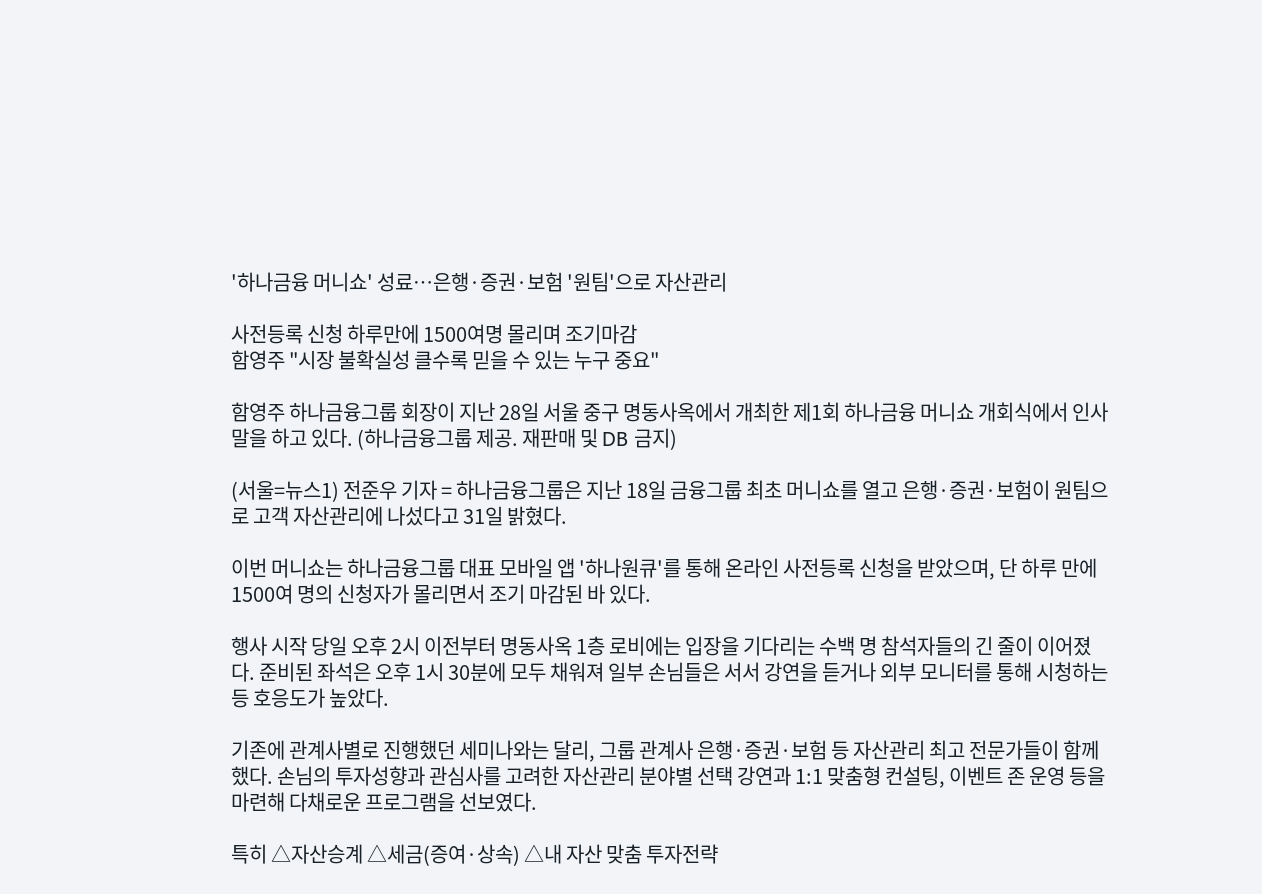'하나금융 머니쇼' 성료…은행·증권·보험 '원팀'으로 자산관리

사전등록 신청 하루만에 1500여명 몰리며 조기마감
함영주 "시장 불확실성 클수록 믿을 수 있는 누구 중요"

함영주 하나금융그룹 회장이 지난 28일 서울 중구 명동사옥에서 개최한 제1회 하나금융 머니쇼 개회식에서 인사말을 하고 있다. (하나금융그룹 제공. 재판매 및 DB 금지)

(서울=뉴스1) 전준우 기자 = 하나금융그룹은 지난 18일 금융그룹 최초 머니쇼를 열고 은행·증권·보험이 원팀으로 고객 자산관리에 나섰다고 31일 밝혔다.

이번 머니쇼는 하나금융그룹 대표 모바일 앱 '하나원큐'를 통해 온라인 사전등록 신청을 받았으며, 단 하루 만에 1500여 명의 신청자가 몰리면서 조기 마감된 바 있다.

행사 시작 당일 오후 2시 이전부터 명동사옥 1층 로비에는 입장을 기다리는 수백 명 참석자들의 긴 줄이 이어졌다. 준비된 좌석은 오후 1시 30분에 모두 채워져 일부 손님들은 서서 강연을 듣거나 외부 모니터를 통해 시청하는 등 호응도가 높았다.

기존에 관계사별로 진행했던 세미나와는 달리, 그룹 관계사 은행·증권·보험 등 자산관리 최고 전문가들이 함께했다. 손님의 투자성향과 관심사를 고려한 자산관리 분야별 선택 강연과 1:1 맞춤형 컨설팅, 이벤트 존 운영 등을 마련해 다채로운 프로그램을 선보였다.

특히 △자산승계 △세금(증여·상속) △내 자산 맞춤 투자전략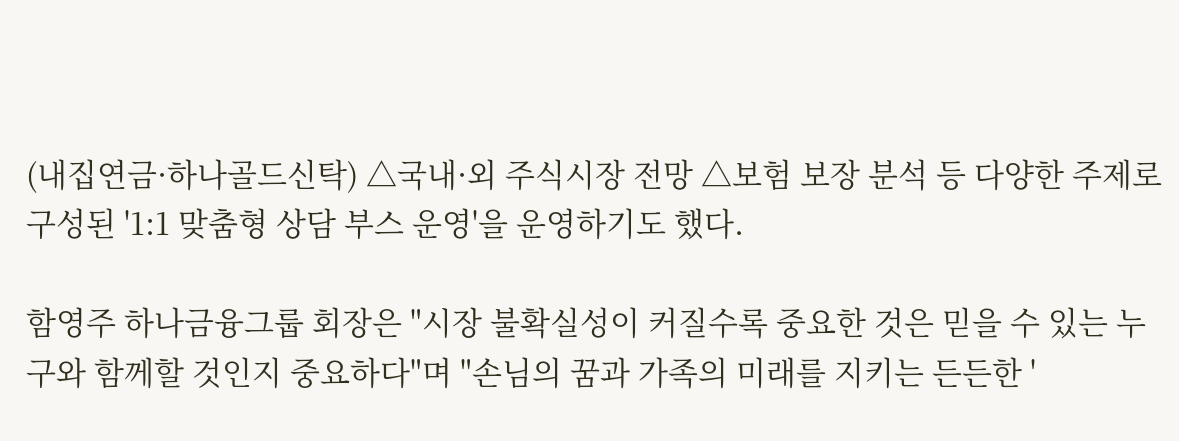(내집연금·하나골드신탁) △국내·외 주식시장 전망 △보험 보장 분석 등 다양한 주제로 구성된 '1:1 맞춤형 상담 부스 운영'을 운영하기도 했다.

함영주 하나금융그룹 회장은 "시장 불확실성이 커질수록 중요한 것은 믿을 수 있는 누구와 함께할 것인지 중요하다"며 "손님의 꿈과 가족의 미래를 지키는 든든한 '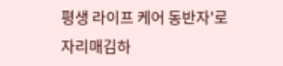평생 라이프 케어 동반자'로 자리매김하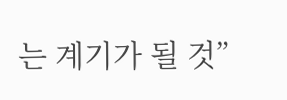는 계기가 될 것”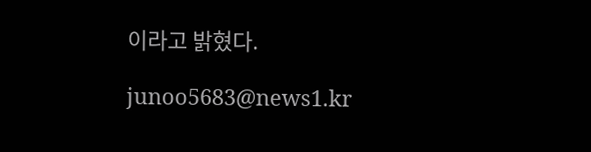이라고 밝혔다.

junoo5683@news1.kr